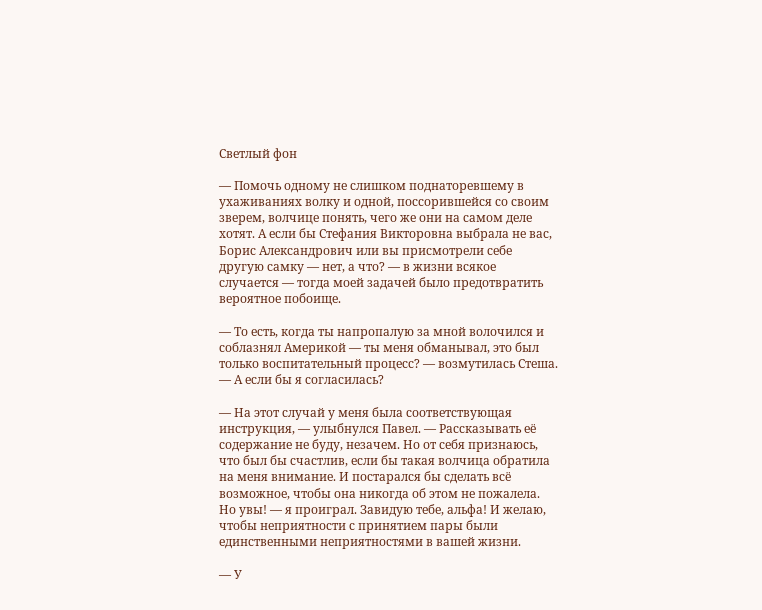Светлый фон

— Помочь одному не слишком поднаторевшему в ухаживаниях волку и одной, поссорившейся со своим зверем, волчице понять, чего же они на самом деле хотят. А если бы Стефания Викторовна выбрала не вас, Борис Александрович или вы присмотрели себе другую самку — нет, а что? — в жизни всякое случается — тогда моей задачей было предотвратить вероятное побоище.

— То есть, когда ты напропалую за мной волочился и соблазнял Америкой — ты меня обманывал, это был только воспитательный процесс? — возмутилась Стеша. — А если бы я согласилась?

— На этот случай у меня была соответствующая инструкция, — улыбнулся Павел. — Рассказывать её содержание не буду, незачем. Но от себя признаюсь, что был бы счастлив, если бы такая волчица обратила на меня внимание. И постарался бы сделать всё возможное, чтобы она никогда об этом не пожалела. Но увы! — я проиграл. Завидую тебе, альфа! И желаю, чтобы неприятности с принятием пары были единственными неприятностями в вашей жизни.

— У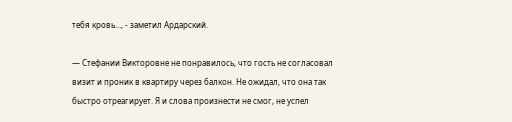тебя кровь…, - заметил Ардарский.

— Стефании Викторовне не понравилось, что гость не согласовал визит и проник в квартиру через балкон. Не ожидал, что она так быстро отреагирует. Я и слова произнести не смог, не успел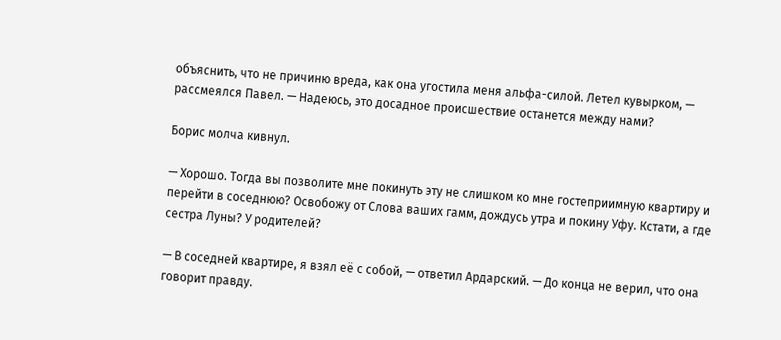объяснить, что не причиню вреда, как она угостила меня альфа-силой. Летел кувырком, — рассмеялся Павел. — Надеюсь, это досадное происшествие останется между нами?

Борис молча кивнул.

— Хорошо. Тогда вы позволите мне покинуть эту не слишком ко мне гостеприимную квартиру и перейти в соседнюю? Освобожу от Слова ваших гамм, дождусь утра и покину Уфу. Кстати, а где сестра Луны? У родителей?

— В соседней квартире, я взял её с собой, — ответил Ардарский. — До конца не верил, что она говорит правду.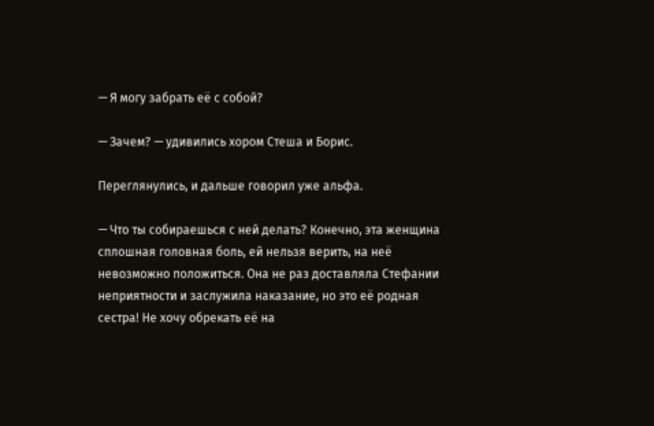— Я могу забрать её с собой?

— Зачем? — удивились хором Стеша и Борис.

Переглянулись, и дальше говорил уже альфа.

— Что ты собираешься с ней делать? Конечно, эта женщина сплошная головная боль, ей нельзя верить, на неё невозможно положиться. Она не раз доставляла Стефании неприятности и заслужила наказание, но это её родная сестра! Не хочу обрекать её на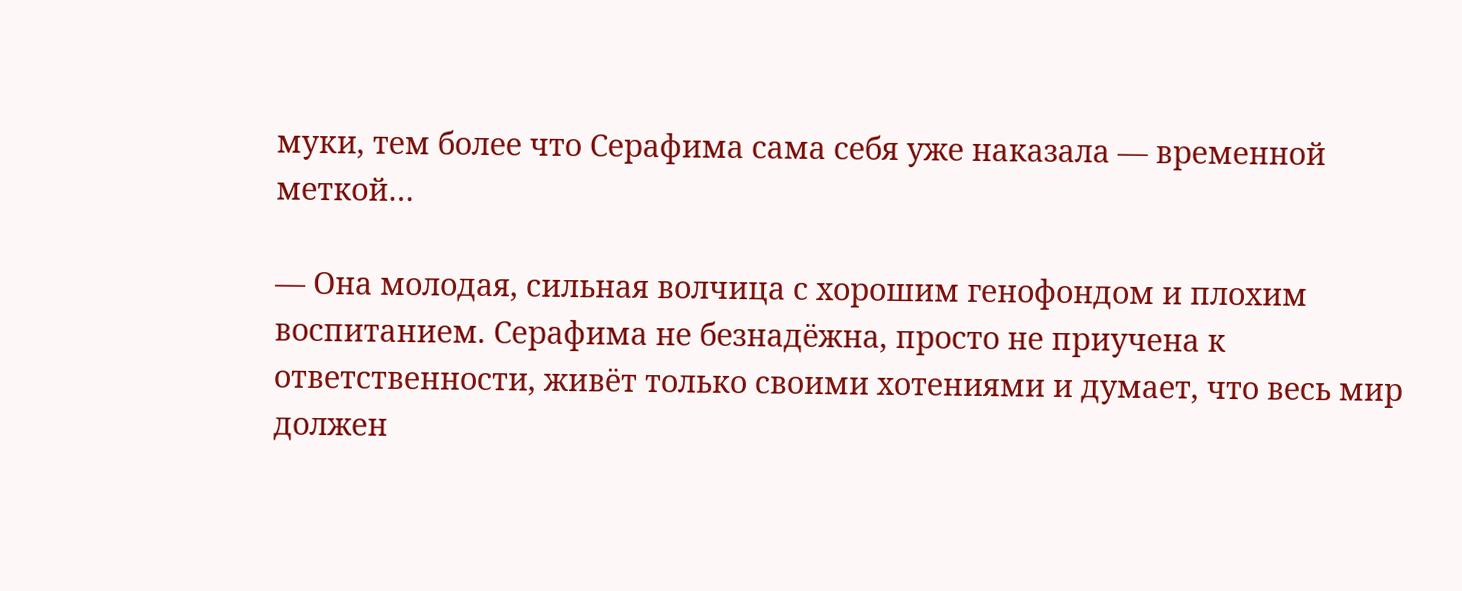муки, тем более что Серафима сама себя уже наказала — временной меткой…

— Она молодая, сильная волчица с хорошим генофондом и плохим воспитанием. Серафима не безнадёжна, просто не приучена к ответственности, живёт только своими хотениями и думает, что весь мир должен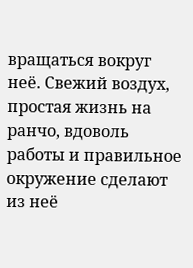вращаться вокруг неё. Свежий воздух, простая жизнь на ранчо, вдоволь работы и правильное окружение сделают из неё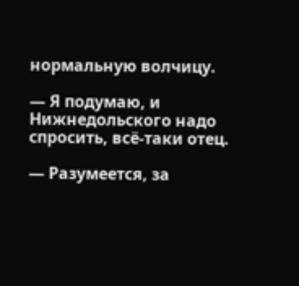нормальную волчицу.

— Я подумаю, и Нижнедольского надо спросить, всё-таки отец.

— Разумеется, за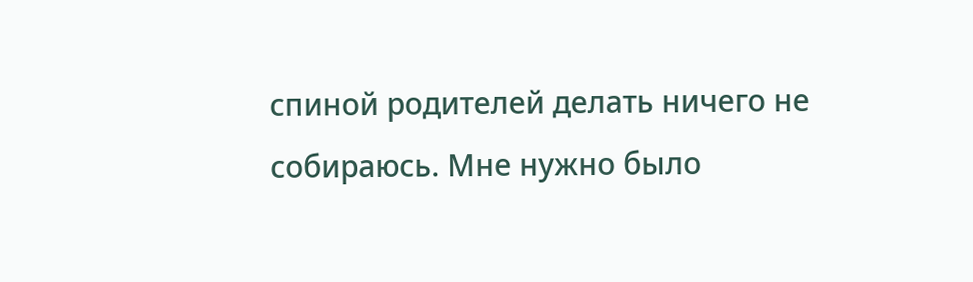спиной родителей делать ничего не собираюсь. Мне нужно было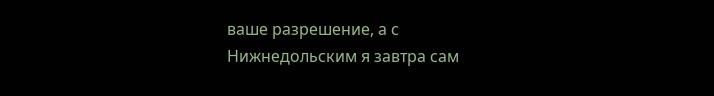ваше разрешение, а с Нижнедольским я завтра сам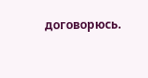договорюсь.